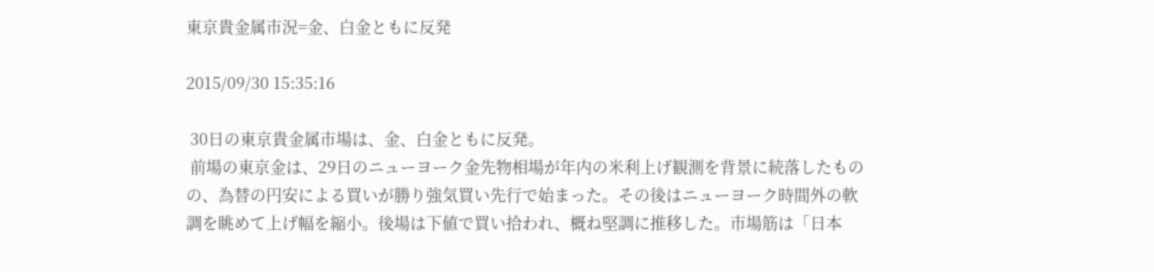東京貴金属市況=金、白金ともに反発

2015/09/30 15:35:16

 30日の東京貴金属市場は、金、白金ともに反発。
 前場の東京金は、29日のニューヨーク金先物相場が年内の米利上げ観測を背景に続落したものの、為替の円安による買いが勝り強気買い先行で始まった。その後はニューヨーク時間外の軟調を眺めて上げ幅を縮小。後場は下値で買い拾われ、概ね堅調に推移した。市場筋は「日本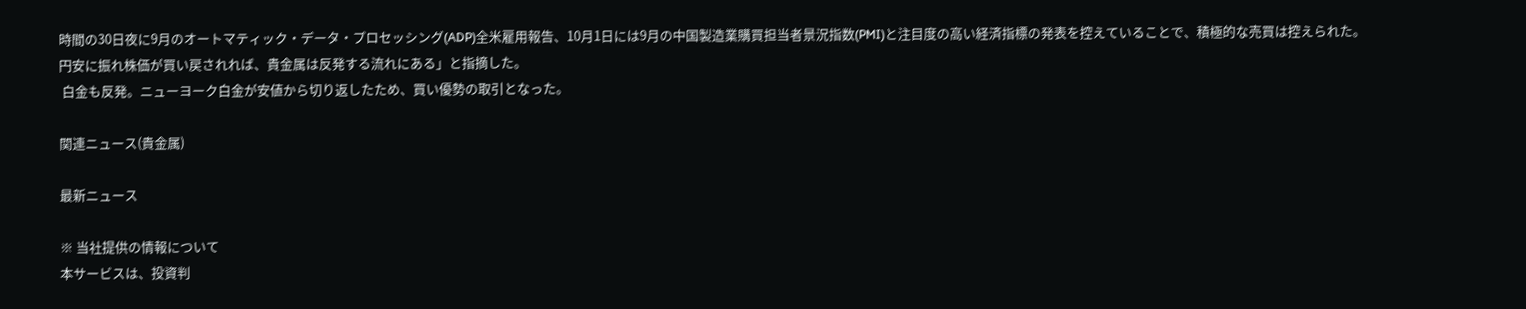時間の30日夜に9月のオートマティック・データ・プロセッシング(ADP)全米雇用報告、10月1日には9月の中国製造業購買担当者景況指数(PMI)と注目度の高い経済指標の発表を控えていることで、積極的な売買は控えられた。円安に振れ株価が買い戻されれば、貴金属は反発する流れにある」と指摘した。
 白金も反発。ニューヨーク白金が安値から切り返したため、買い優勢の取引となった。

関連ニュース(貴金属)

最新ニュース

※ 当社提供の情報について
本サービスは、投資判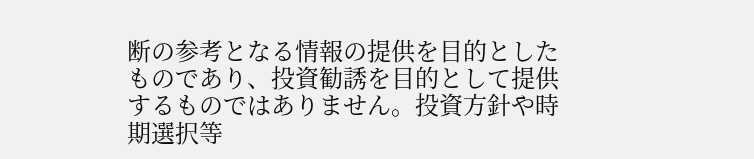断の参考となる情報の提供を目的としたものであり、投資勧誘を目的として提供するものではありません。投資方針や時期選択等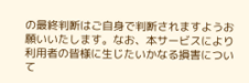の最終判断はご自身で判断されますようお願いいたします。なお、本サービスにより利用者の皆様に生じたいかなる損害について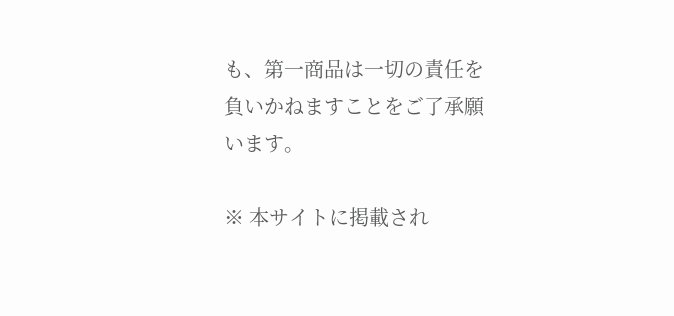も、第一商品は一切の責任を負いかねますことをご了承願います。

※ 本サイトに掲載され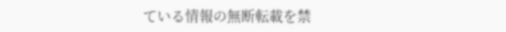ている情報の無断転載を禁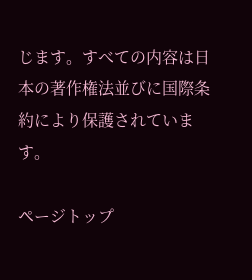じます。すべての内容は日本の著作権法並びに国際条約により保護されています。

ページトップ